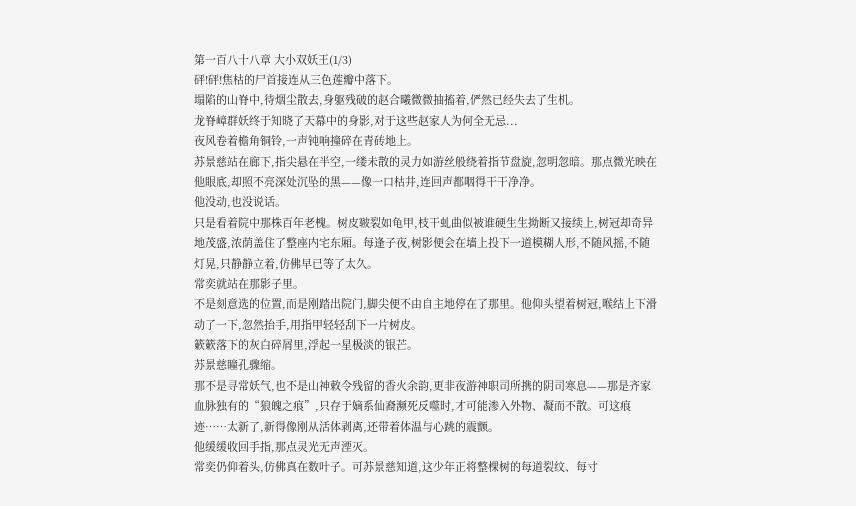第一百八十八章 大小双妖王(1/3)
砰!砰!焦枯的尸首接连从三色莲瓣中落下。
塌陷的山脊中,待烟尘散去,身躯残破的赵合曦微微抽搐着,俨然已经失去了生机。
龙脊嶂群妖终于知晓了天幕中的身影,对于这些赵家人为何全无忌...
夜风卷着檐角铜铃,一声钝响撞碎在青砖地上。
苏景慈站在廊下,指尖悬在半空,一缕未散的灵力如游丝般绕着指节盘旋,忽明忽暗。那点微光映在他眼底,却照不亮深处沉坠的黑——像一口枯井,连回声都咽得干干净净。
他没动,也没说话。
只是看着院中那株百年老槐。树皮皲裂如龟甲,枝干虬曲似被谁硬生生拗断又接续上,树冠却奇异地茂盛,浓荫盖住了整座内宅东厢。每逢子夜,树影便会在墙上投下一道模糊人形,不随风摇,不随灯晃,只静静立着,仿佛早已等了太久。
常奕就站在那影子里。
不是刻意选的位置,而是刚踏出院门,脚尖便不由自主地停在了那里。他仰头望着树冠,喉结上下滑动了一下,忽然抬手,用指甲轻轻刮下一片树皮。
簌簌落下的灰白碎屑里,浮起一星极淡的银芒。
苏景慈瞳孔骤缩。
那不是寻常妖气,也不是山神敕令残留的香火余韵,更非夜游神职司所携的阴司寒息——那是齐家血脉独有的“狼魄之痕”,只存于嫡系仙裔濒死反噬时,才可能渗入外物、凝而不散。可这痕迹……太新了,新得像刚从活体剥离,还带着体温与心跳的震颤。
他缓缓收回手指,那点灵光无声湮灭。
常奕仍仰着头,仿佛真在数叶子。可苏景慈知道,这少年正将整棵树的每道裂纹、每寸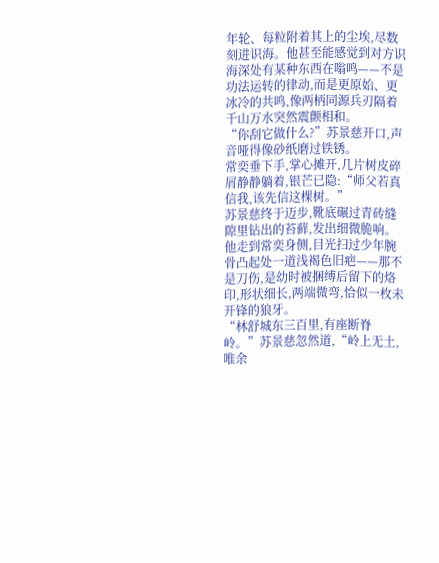年轮、每粒附着其上的尘埃,尽数刻进识海。他甚至能感觉到对方识海深处有某种东西在嗡鸣——不是功法运转的律动,而是更原始、更冰冷的共鸣,像两柄同源兵刃隔着千山万水突然震颤相和。
“你刮它做什么?”苏景慈开口,声音哑得像砂纸磨过铁锈。
常奕垂下手,掌心摊开,几片树皮碎屑静静躺着,银芒已隐:“师父若真信我,该先信这棵树。”
苏景慈终于迈步,靴底碾过青砖缝隙里钻出的苔藓,发出细微脆响。他走到常奕身侧,目光扫过少年腕骨凸起处一道浅褐色旧疤——那不是刀伤,是幼时被捆缚后留下的烙印,形状细长,两端微弯,恰似一枚未开锋的狼牙。
“林舒城东三百里,有座断脊岭。”苏景慈忽然道,“岭上无土,唯余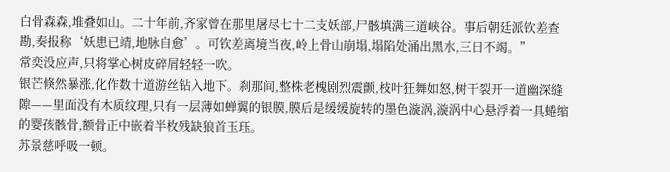白骨森森,堆叠如山。二十年前,齐家曾在那里屠尽七十二支妖部,尸骸填满三道峡谷。事后朝廷派钦差查勘,奏报称‘妖患已靖,地脉自愈’。可钦差离境当夜,岭上骨山崩塌,塌陷处涌出黑水,三日不竭。”
常奕没应声,只将掌心树皮碎屑轻轻一吹。
银芒倏然暴涨,化作数十道游丝钻入地下。刹那间,整株老槐剧烈震颤,枝叶狂舞如怒,树干裂开一道幽深缝隙——里面没有木质纹理,只有一层薄如蝉翼的银膜,膜后是缓缓旋转的墨色漩涡,漩涡中心悬浮着一具蜷缩的婴孩骸骨,额骨正中嵌着半枚残缺狼首玉珏。
苏景慈呼吸一顿。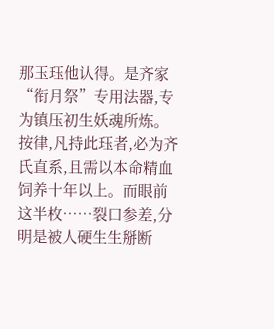那玉珏他认得。是齐家“衔月祭”专用法器,专为镇压初生妖魂所炼。按律,凡持此珏者,必为齐氏直系,且需以本命精血饲养十年以上。而眼前这半枚……裂口参差,分明是被人硬生生掰断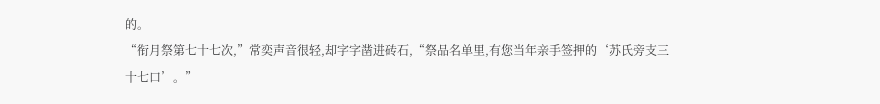的。
“衔月祭第七十七次,”常奕声音很轻,却字字凿进砖石,“祭品名单里,有您当年亲手签押的‘苏氏旁支三十七口’。”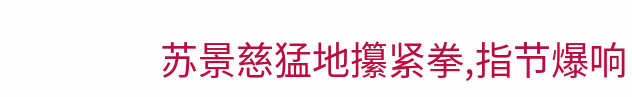苏景慈猛地攥紧拳,指节爆响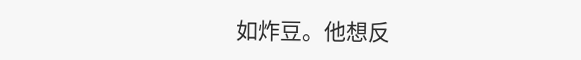如炸豆。他想反